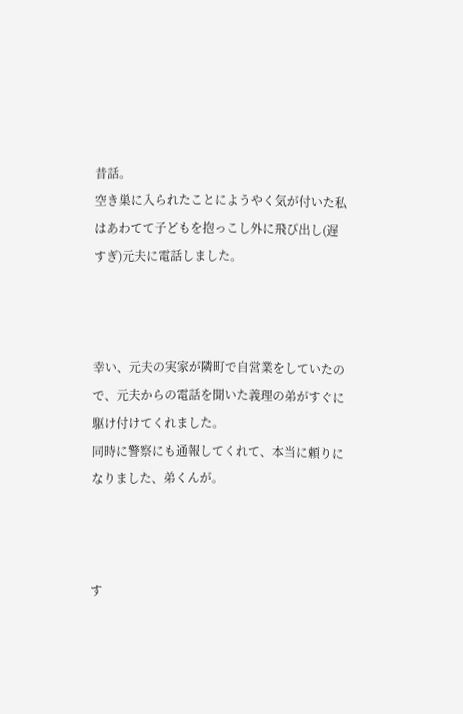昔話。
空き巣に入られたことにようやく気が付いた私はあわてて子どもを抱っこし外に飛び出し(遅すぎ)元夫に電話しました。



幸い、元夫の実家が隣町で自営業をしていたので、元夫からの電話を聞いた義理の弟がすぐに駆け付けてくれました。
同時に警察にも通報してくれて、本当に頼りになりました、弟くんが。



す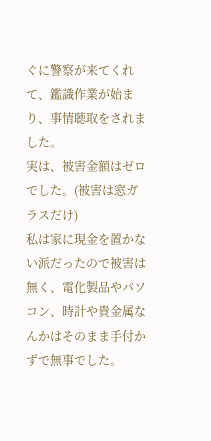ぐに警察が来てくれて、鑑識作業が始まり、事情聴取をされました。
実は、被害金額はゼロでした。(被害は窓ガラスだけ)
私は家に現金を置かない派だったので被害は無く、電化製品やパソコン、時計や貴金属なんかはそのまま手付かずで無事でした。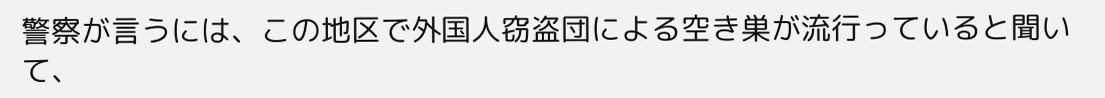警察が言うには、この地区で外国人窃盗団による空き巣が流行っていると聞いて、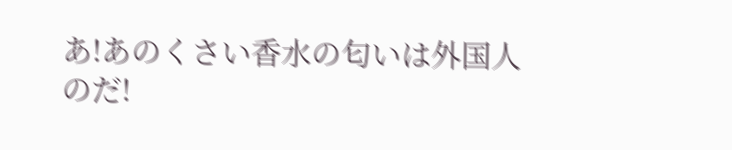あ!あのくさい香水の匂いは外国人のだ!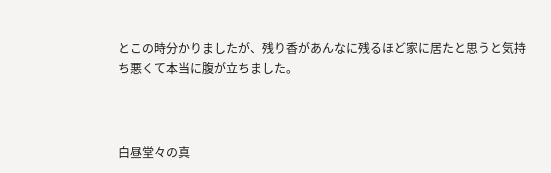とこの時分かりましたが、残り香があんなに残るほど家に居たと思うと気持ち悪くて本当に腹が立ちました。



白昼堂々の真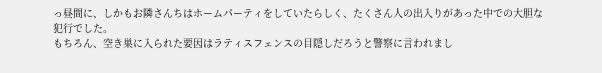っ昼間に、しかもお隣さんちはホームパーティをしていたらしく、たくさん人の出入りがあった中での大胆な犯行でした。
もちろん、空き巣に入られた要因はラティスフェンスの目隠しだろうと警察に言われまし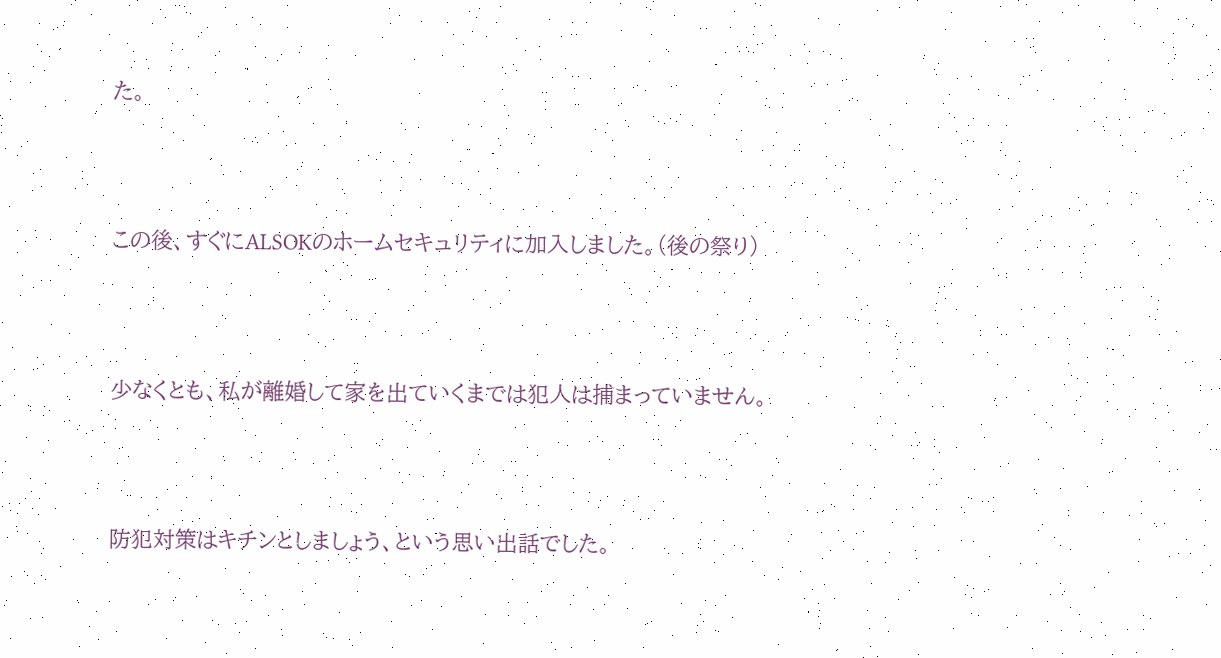た。



この後、すぐにALSOKのホームセキュリティに加入しました。(後の祭り)



少なくとも、私が離婚して家を出ていくまでは犯人は捕まっていません。



防犯対策はキチンとしましょう、という思い出話でした。